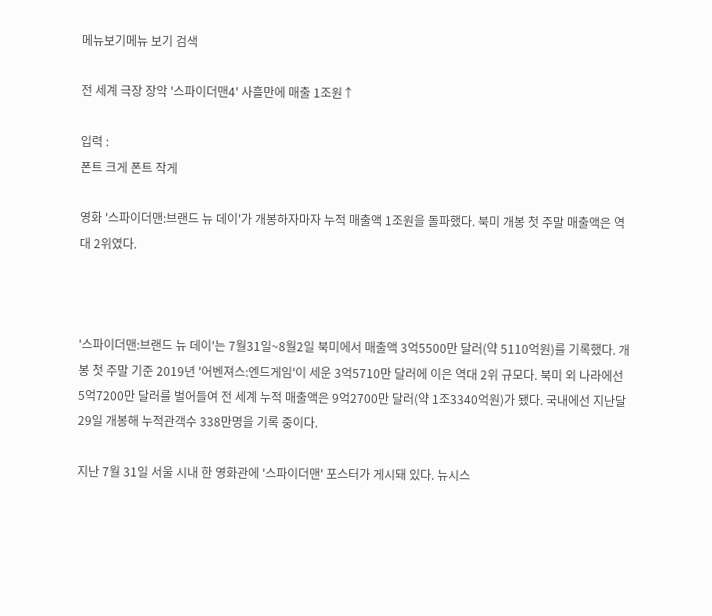메뉴보기메뉴 보기 검색

전 세계 극장 장악 '스파이더맨4' 사흘만에 매출 1조원↑

입력 :
폰트 크게 폰트 작게

영화 '스파이더맨:브랜드 뉴 데이'가 개봉하자마자 누적 매출액 1조원을 돌파했다. 북미 개봉 첫 주말 매출액은 역대 2위였다.



'스파이더맨:브랜드 뉴 데이'는 7월31일~8월2일 북미에서 매출액 3억5500만 달러(약 5110억원)를 기록했다. 개봉 첫 주말 기준 2019년 '어벤져스:엔드게임'이 세운 3억5710만 달러에 이은 역대 2위 규모다. 북미 외 나라에선 5억7200만 달러를 벌어들여 전 세계 누적 매출액은 9억2700만 달러(약 1조3340억원)가 됐다. 국내에선 지난달 29일 개봉해 누적관객수 338만명을 기록 중이다.

지난 7월 31일 서울 시내 한 영화관에 '스파이더맨' 포스터가 게시돼 있다. 뉴시스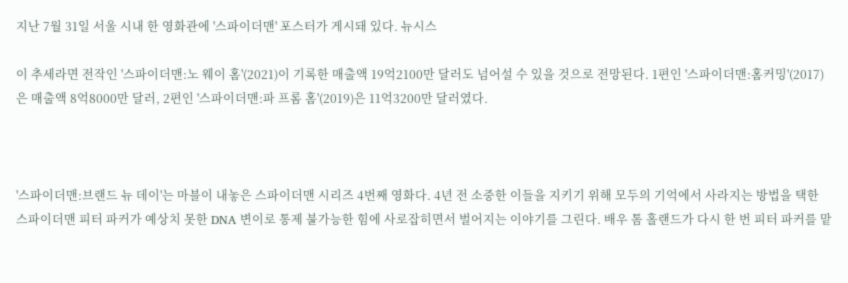지난 7월 31일 서울 시내 한 영화관에 '스파이더맨' 포스터가 게시돼 있다. 뉴시스

이 추세라면 전작인 '스파이더맨:노 웨이 홈'(2021)이 기록한 매출액 19억2100만 달러도 넘어설 수 있을 것으로 전망된다. 1편인 '스파이더맨:홈커밍'(2017)은 매출액 8억8000만 달러, 2편인 '스파이더맨:파 프롬 홈'(2019)은 11억3200만 달러였다.



'스파이더맨:브랜드 뉴 데이'는 마블이 내놓은 스파이더맨 시리즈 4번째 영화다. 4년 전 소중한 이들을 지키기 위해 모두의 기억에서 사라지는 방법을 택한 스파이더맨 피터 파커가 예상치 못한 DNA 변이로 통제 불가능한 힘에 사로잡히면서 벌어지는 이야기를 그린다. 배우 톰 홀랜드가 다시 한 번 피터 파커를 맡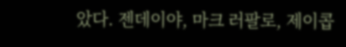았다. 젠데이야, 마크 러팔로, 제이콥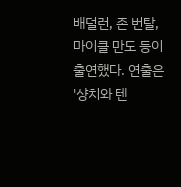배덜런, 존 번탈, 마이클 만도 등이 출연했다. 연출은 '샹치와 텐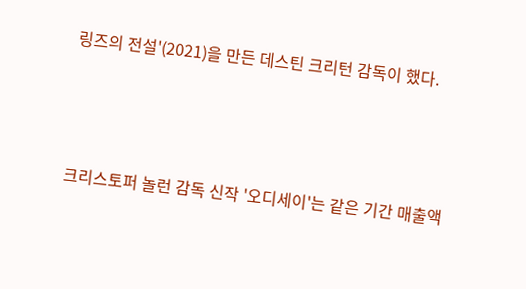링즈의 전설'(2021)을 만든 데스틴 크리턴 감독이 했다.



크리스토퍼 놀런 감독 신작 '오디세이'는 같은 기간 매출액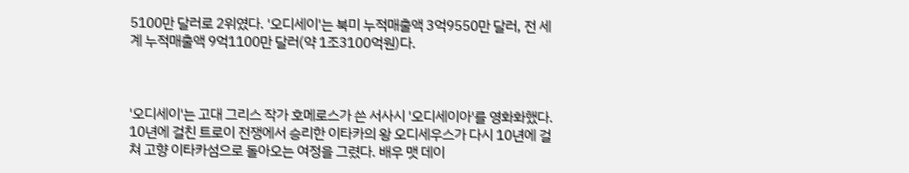5100만 달러로 2위였다. '오디세이'는 북미 누적매출액 3억9550만 달러, 전 세계 누적매출액 9억1100만 달러(약 1조3100억원)다.



'오디세이'는 고대 그리스 작가 호메로스가 쓴 서사시 '오디세이아'를 영화화했다. 10년에 걸친 트로이 전쟁에서 승리한 이타카의 왕 오디세우스가 다시 10년에 걸쳐 고향 이타카섬으로 돌아오는 여정을 그렸다. 배우 맷 데이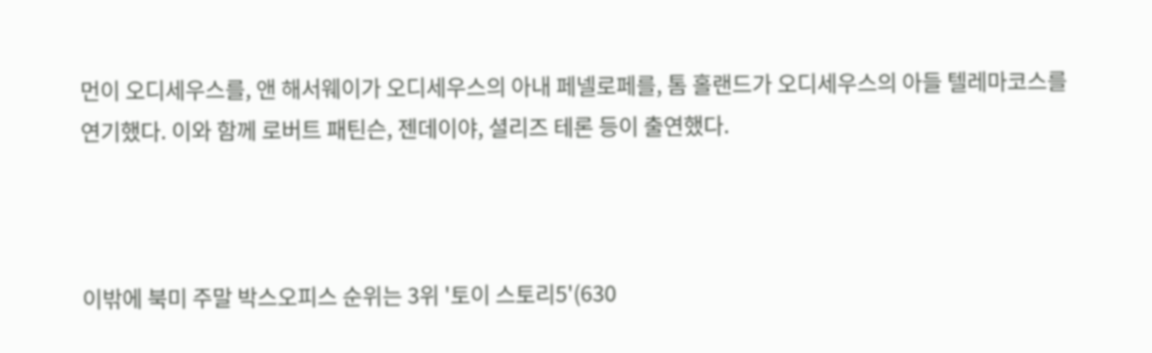먼이 오디세우스를, 앤 해서웨이가 오디세우스의 아내 페넬로페를, 톰 홀랜드가 오디세우스의 아들 텔레마코스를 연기했다. 이와 함께 로버트 패틴슨, 젠데이야, 셜리즈 테론 등이 출연했다.



이밖에 북미 주말 박스오피스 순위는 3위 '토이 스토리5'(630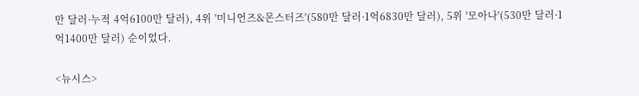만 달러·누적 4억6100만 달러), 4위 '미니언즈&몬스터즈'(580만 달러·1억6830만 달러), 5위 '모아나'(530만 달러·1억1400만 달러) 순이었다.

<뉴시스>